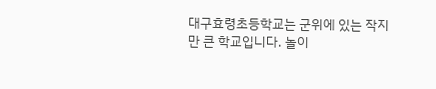대구효령초등학교는 군위에 있는 작지만 큰 학교입니다. 놀이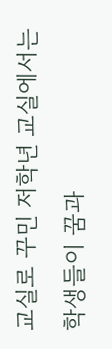교실로 꾸민 저학년 교실에서는 학생들이 꿈과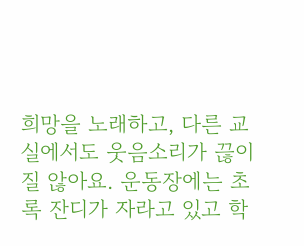희망을 노래하고, 다른 교실에서도 웃음소리가 끊이질 않아요. 운동장에는 초록 잔디가 자라고 있고 학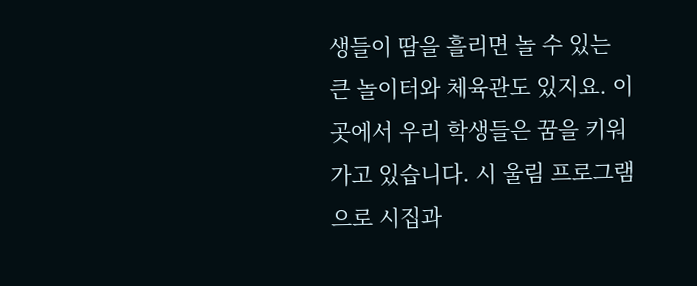생들이 땀을 흘리면 놀 수 있는 큰 놀이터와 체육관도 있지요. 이곳에서 우리 학생들은 꿈을 키워가고 있습니다. 시 울림 프로그램으로 시집과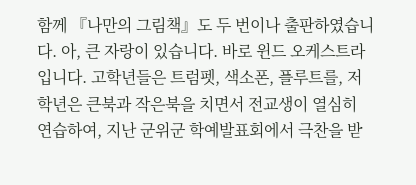함께 『나만의 그림책』도 두 번이나 출판하였습니다. 아, 큰 자랑이 있습니다. 바로 윈드 오케스트라입니다. 고학년들은 트럼펫, 색소폰, 플루트를, 저학년은 큰북과 작은북을 치면서 전교생이 열심히 연습하여, 지난 군위군 학예발표회에서 극찬을 받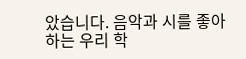았습니다. 음악과 시를 좋아하는 우리 학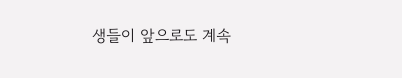생들이 앞으로도 계속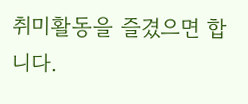취미활동을 즐겼으면 합니다.